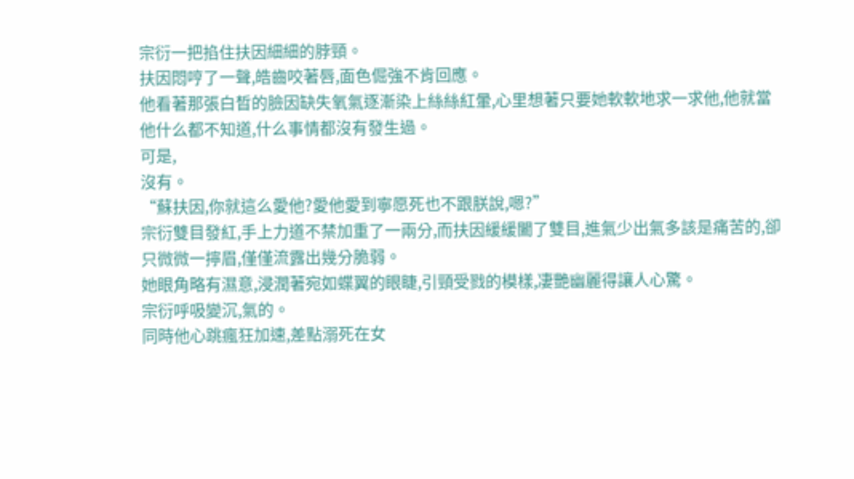宗衍一把掐住扶因細細的脖頸。
扶因悶哼了一聲,皓齒咬著唇,面色倔強不肯回應。
他看著那張白晳的臉因缺失氧氣逐漸染上絲絲紅暈,心里想著只要她軟軟地求一求他,他就當他什么都不知道,什么事情都沒有發生過。
可是,
沒有。
“蘇扶因,你就這么愛他?愛他愛到寧愿死也不跟朕說,嗯?”
宗衍雙目發紅,手上力道不禁加重了一兩分,而扶因緩緩闔了雙目,進氣少出氣多該是痛苦的,卻只微微一擰眉,僅僅流露出幾分脆弱。
她眼角略有濕意,浸潤著宛如蝶翼的眼睫,引頸受戮的模樣,凄艷幽麗得讓人心驚。
宗衍呼吸變沉,氣的。
同時他心跳瘋狂加速,差點溺死在女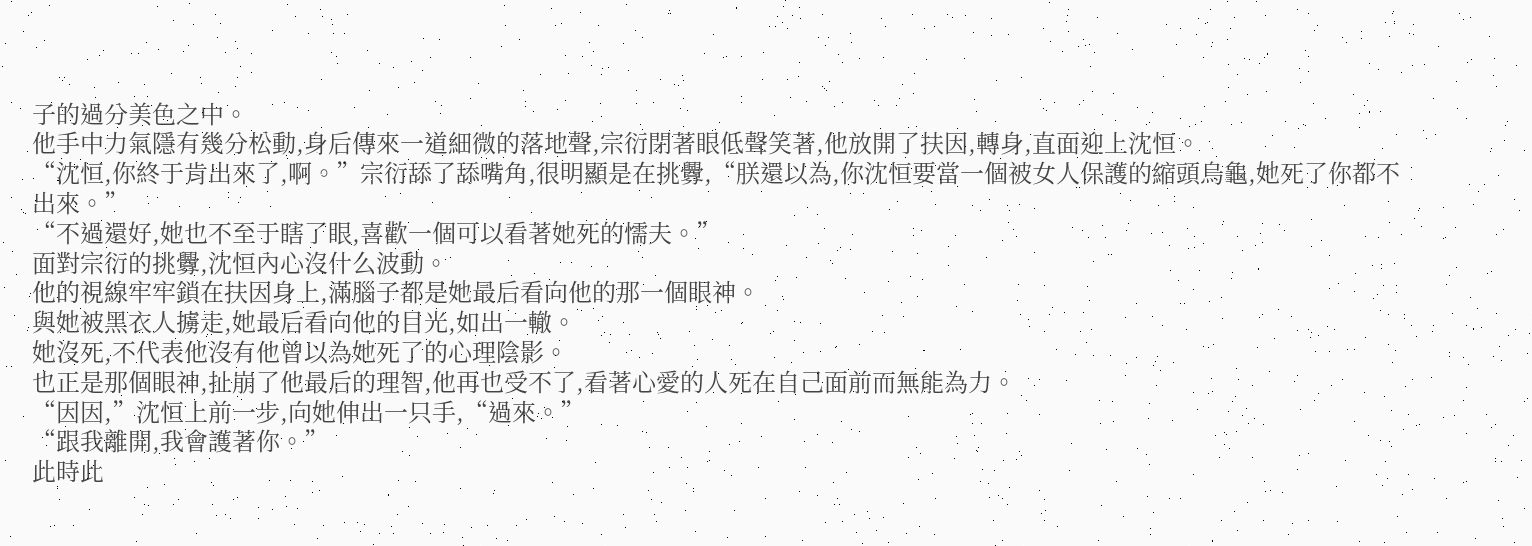子的過分美色之中。
他手中力氣隱有幾分松動,身后傳來一道細微的落地聲,宗衍閉著眼低聲笑著,他放開了扶因,轉身,直面迎上沈恒。
“沈恒,你終于肯出來了,啊。”宗衍舔了舔嘴角,很明顯是在挑釁,“朕還以為,你沈恒要當一個被女人保護的縮頭烏龜,她死了你都不出來。”
“不過還好,她也不至于瞎了眼,喜歡一個可以看著她死的懦夫。”
面對宗衍的挑釁,沈恒內心沒什么波動。
他的視線牢牢鎖在扶因身上,滿腦子都是她最后看向他的那一個眼神。
與她被黑衣人擄走,她最后看向他的目光,如出一轍。
她沒死,不代表他沒有他曾以為她死了的心理陰影。
也正是那個眼神,扯崩了他最后的理智,他再也受不了,看著心愛的人死在自己面前而無能為力。
“因因,”沈恒上前一步,向她伸出一只手,“過來。”
“跟我離開,我會護著你。”
此時此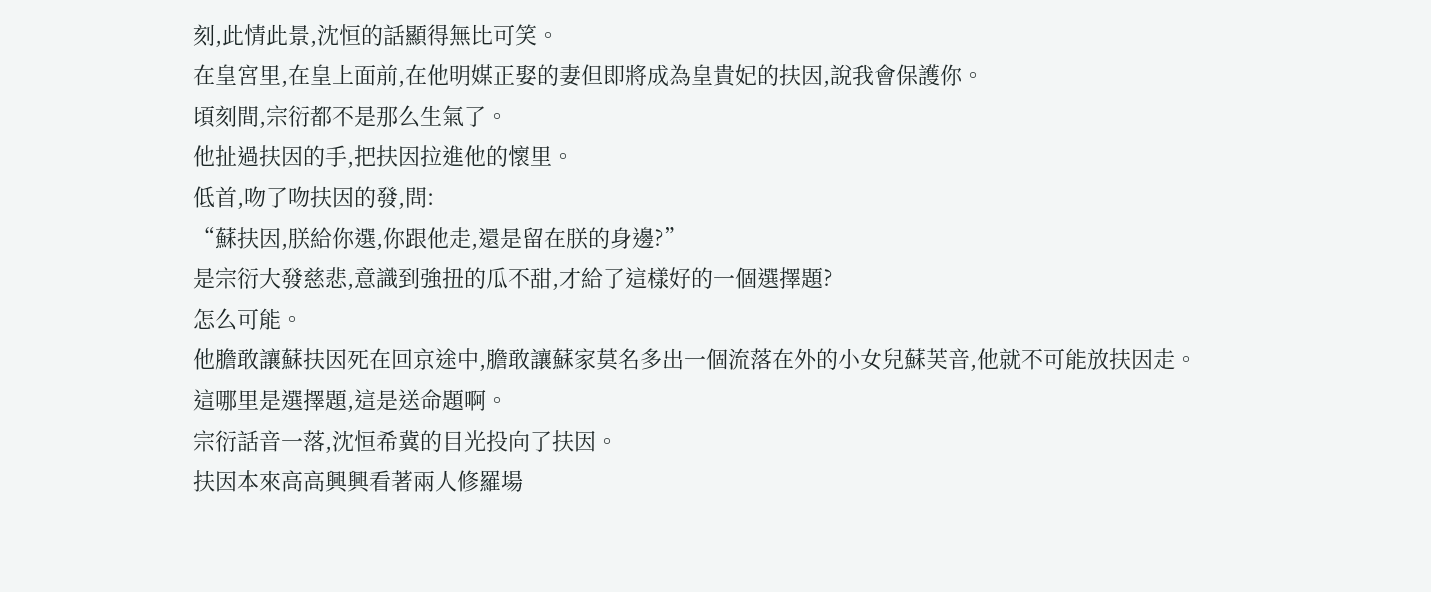刻,此情此景,沈恒的話顯得無比可笑。
在皇宮里,在皇上面前,在他明媒正娶的妻但即將成為皇貴妃的扶因,說我會保護你。
頃刻間,宗衍都不是那么生氣了。
他扯過扶因的手,把扶因拉進他的懷里。
低首,吻了吻扶因的發,問:
“蘇扶因,朕給你選,你跟他走,還是留在朕的身邊?”
是宗衍大發慈悲,意識到強扭的瓜不甜,才給了這樣好的一個選擇題?
怎么可能。
他膽敢讓蘇扶因死在回京途中,膽敢讓蘇家莫名多出一個流落在外的小女兒蘇芙音,他就不可能放扶因走。
這哪里是選擇題,這是送命題啊。
宗衍話音一落,沈恒希冀的目光投向了扶因。
扶因本來高高興興看著兩人修羅場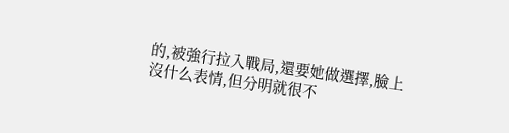的,被強行拉入戰局,還要她做選擇,臉上沒什么表情,但分明就很不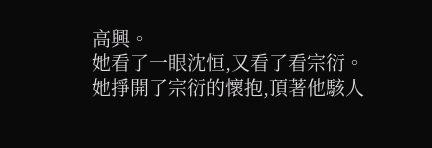高興。
她看了一眼沈恒,又看了看宗衍。
她掙開了宗衍的懷抱,頂著他駭人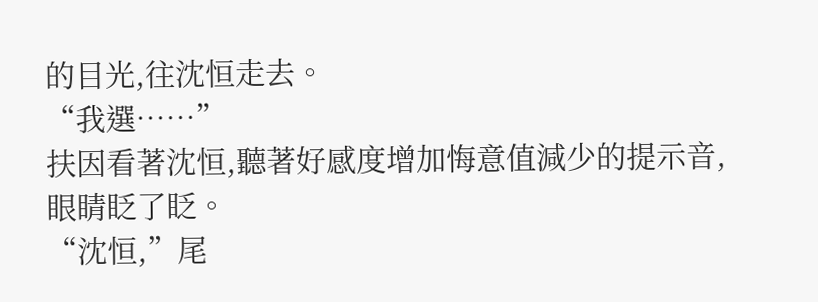的目光,往沈恒走去。
“我選……”
扶因看著沈恒,聽著好感度增加悔意值減少的提示音,眼睛眨了眨。
“沈恒,”尾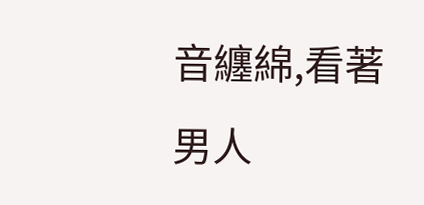音纏綿,看著男人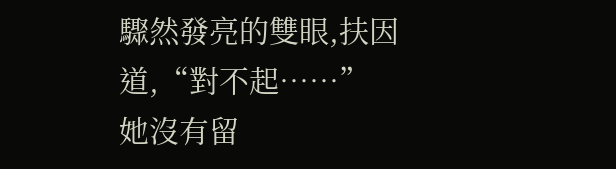驟然發亮的雙眼,扶因道,“對不起……”
她沒有留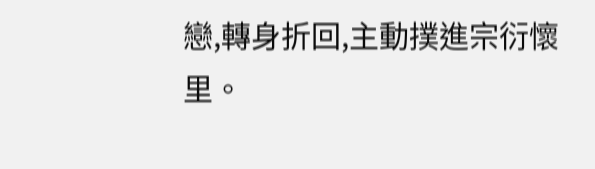戀,轉身折回,主動撲進宗衍懷里。